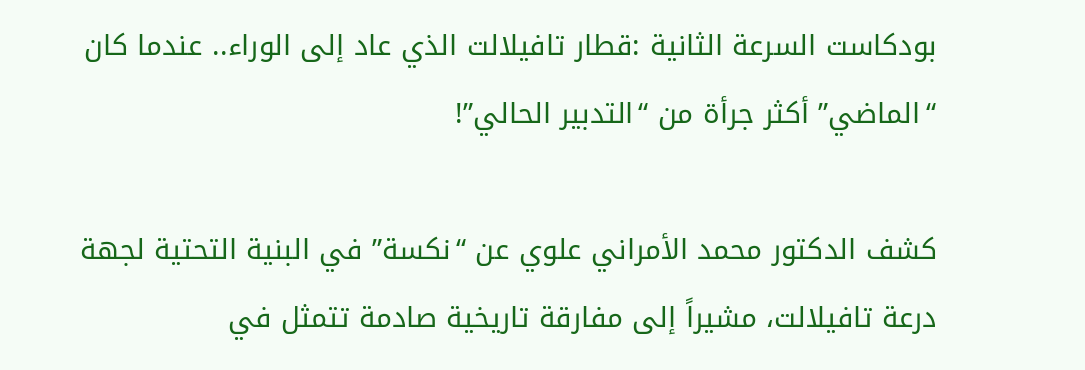بودكاست السرعة الثانية :قطار تافيلالت الذي عاد إلى الوراء.. عندما كان “الماضي” أكثر جرأة من “التدبير الحالي”!

كشف الدكتور محمد الأمراني علوي عن “نكسة” في البنية التحتية لجهة درعة تافيلالت، مشيراً إلى مفارقة تاريخية صادمة تتمثل في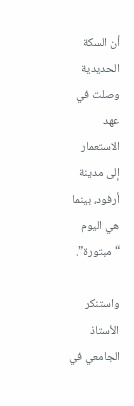أن السكة الحديدية وصلت في عهد الاستعمار إلى مدينة أرفود، بينما هي اليوم “مبتورة”.

واستنكر الأستاذ الجامعي في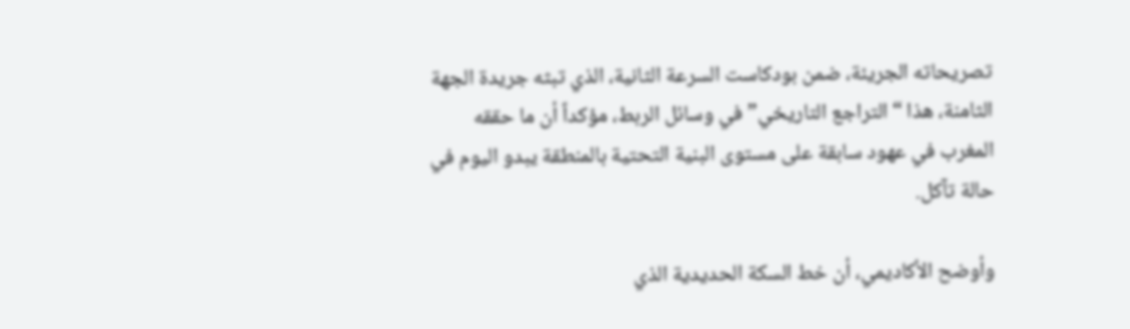تصريحاته الجريئة، ضمن بودكاست السرعة الثانية، الذي تبثه جريدة الجهة الثامنة، هذا “التراجع التاريخي” في وسائل الربط، مؤكداً أن ما حققه المغرب في عهود سابقة على مستوى البنية التحتية بالمنطقة يبدو اليوم في حالة تآكل.

وأوضح الأكاديمي، أن خط السكة الحديدية الذي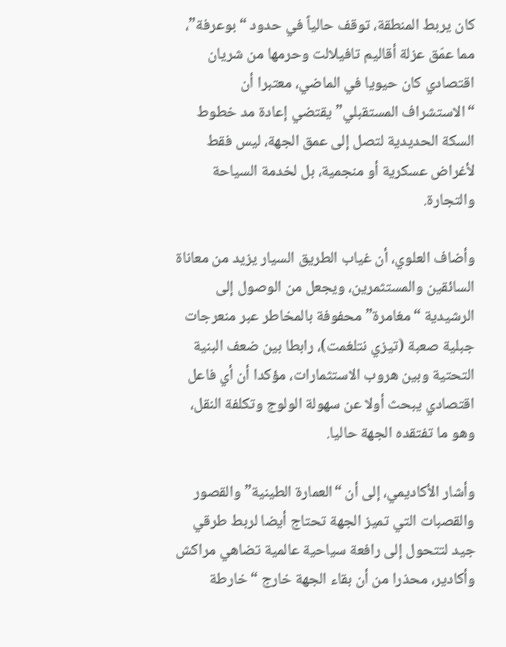كان يربط المنطقة، توقف حالياً في حدود “بوعرفة”، مما عمّق عزلة أقاليم تافيلالت وحرمها من شريان اقتصادي كان حيويا في الماضي، معتبرا أن “الاستشراف المستقبلي” يقتضي إعادة مد خطوط السكة الحديدية لتصل إلى عمق الجهة، ليس فقط لأغراض عسكرية أو منجمية، بل لخدمة السياحة والتجارة.

وأضاف العلوي، أن غياب الطريق السيار يزيد من معاناة السائقين والمستثمرين، ويجعل من الوصول إلى الرشيدية “مغامرة” محفوفة بالمخاطر عبر منعرجات جبلية صعبة (تيزي نتلغمت)، رابطا بين ضعف البنية التحتية وبين هروب الاستثمارات، مؤكدا أن أي فاعل اقتصادي يبحث أولا عن سهولة الولوج وتكلفة النقل، وهو ما تفتقده الجهة حاليا.

وأشار الأكاديمي، إلى أن “العمارة الطينية” والقصور والقصبات التي تميز الجهة تحتاج أيضا لربط طرقي جيد لتتحول إلى رافعة سياحية عالمية تضاهي مراكش وأكادير، محذرا من أن بقاء الجهة خارج “خارطة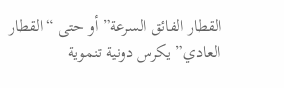القطار الفائق السرعة” أو حتى “القطار العادي” يكرس دونية تنموية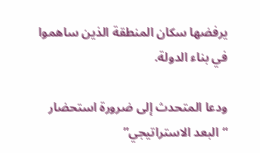يرفضها سكان المنطقة الذين ساهموا في بناء الدولة.

ودعا المتحدث إلى ضرورة استحضار “البعد الاستراتيجي”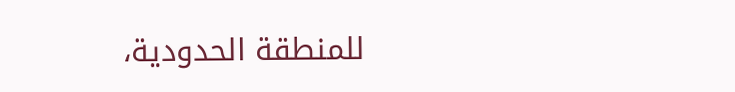للمنطقة الحدودية،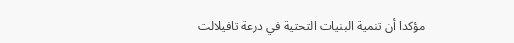مؤكدا أن تنمية البنيات التحتية في درعة تافيلالت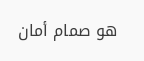هو صمام أمان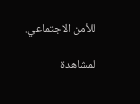للأمن الاجتماعي.

لمشاهدة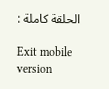الحلقة كاملة :

Exit mobile version